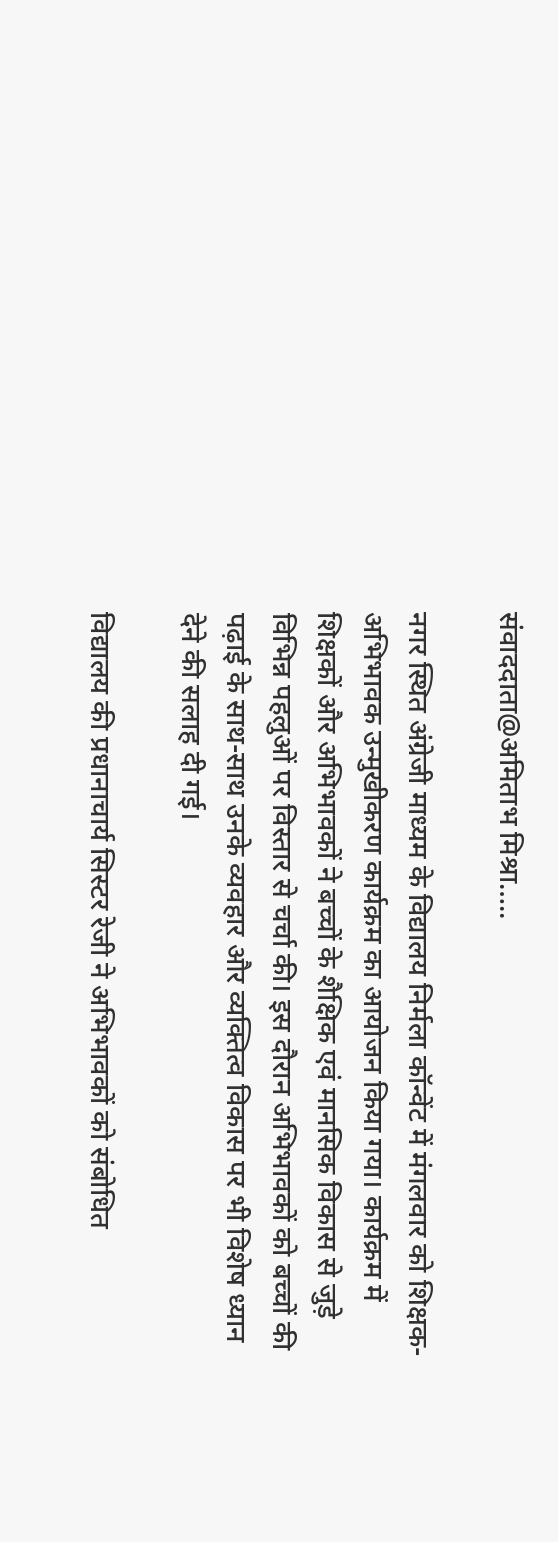संवाददाता@अमिताभ मिश्रा…..

नगर स्थित अंग्रेजी माध्यम के विद्यालय निर्मला कॉन्वेंट में मंगलवार को शिक्षक-अभिभावक उन्मुखीकरण कार्यक्रम का आयोजन किया गया। कार्यक्रम में शिक्षकों और अभिभावकों ने बच्चों के शैक्षिक एवं मानसिक विकास से जुड़े विभिन्न पहलुओं पर विस्तार से चर्चा की। इस दौरान अभिभावकों को बच्चों की पढ़ाई के साथ-साथ उनके व्यवहार और व्यक्तित्व विकास पर भी विशेष ध्यान देने की सलाह दी गई।

विद्यालय की प्रधानाचार्य सिस्टर रेजी ने अभिभावकों को संबोधित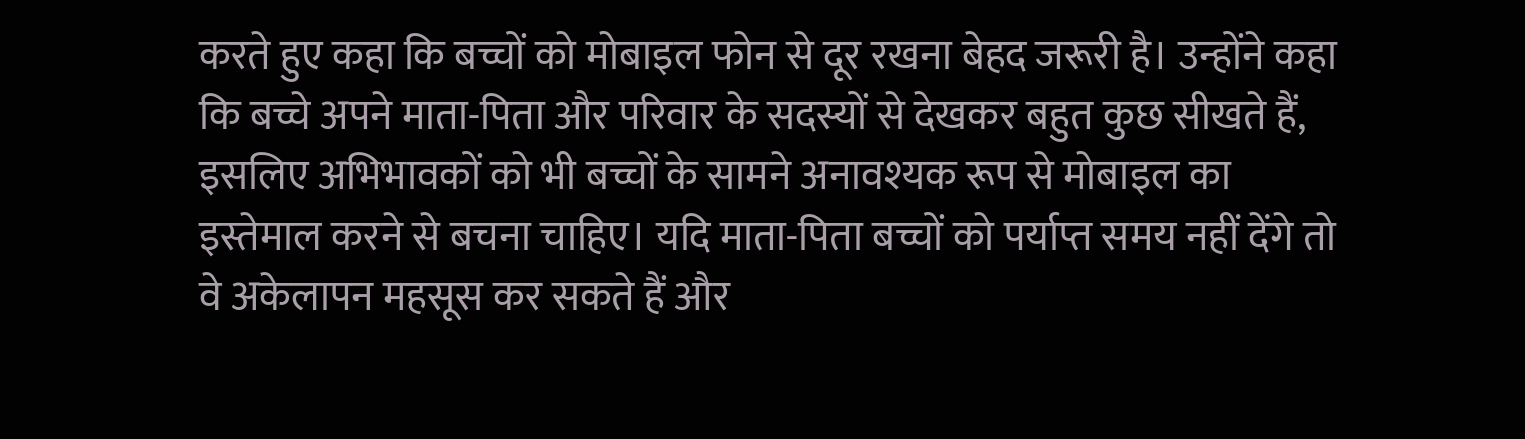करते हुए कहा कि बच्चों को मोबाइल फोन से दूर रखना बेहद जरूरी है। उन्होंने कहा कि बच्चे अपने माता-पिता और परिवार के सदस्यों से देखकर बहुत कुछ सीखते हैं, इसलिए अभिभावकों को भी बच्चों के सामने अनावश्यक रूप से मोबाइल का इस्तेमाल करने से बचना चाहिए। यदि माता-पिता बच्चों को पर्याप्त समय नहीं देंगे तो वे अकेलापन महसूस कर सकते हैं और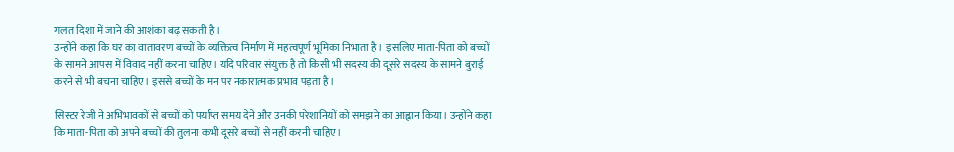गलत दिशा में जाने की आशंका बढ़ सकती है।
उन्होंने कहा कि घर का वातावरण बच्चों के व्यक्तित्व निर्माण में महत्वपूर्ण भूमिका निभाता है। इसलिए माता-पिता को बच्चों के सामने आपस में विवाद नहीं करना चाहिए। यदि परिवार संयुक्त है तो किसी भी सदस्य की दूसरे सदस्य के सामने बुराई करने से भी बचना चाहिए। इससे बच्चों के मन पर नकारात्मक प्रभाव पड़ता है।

सिस्टर रेजी ने अभिभावकों से बच्चों को पर्याप्त समय देने और उनकी परेशानियों को समझने का आह्वान किया। उन्होंने कहा कि माता-पिता को अपने बच्चों की तुलना कभी दूसरे बच्चों से नहीं करनी चाहिए।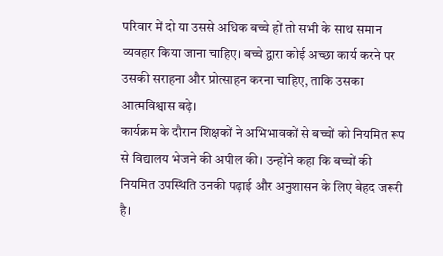परिवार में दो या उससे अधिक बच्चे हों तो सभी के साथ समान व्यवहार किया जाना चाहिए। बच्चे द्वारा कोई अच्छा कार्य करने पर उसकी सराहना और प्रोत्साहन करना चाहिए, ताकि उसका आत्मविश्वास बढ़े।
कार्यक्रम के दौरान शिक्षकों ने अभिभावकों से बच्चों को नियमित रूप से विद्यालय भेजने की अपील की। उन्होंने कहा कि बच्चों की नियमित उपस्थिति उनकी पढ़ाई और अनुशासन के लिए बेहद जरूरी है।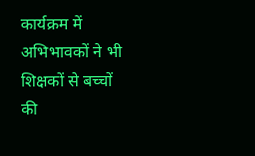कार्यक्रम में अभिभावकों ने भी शिक्षकों से बच्चों की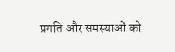प्रगति और समस्याओं को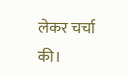लेकर चर्चा की।